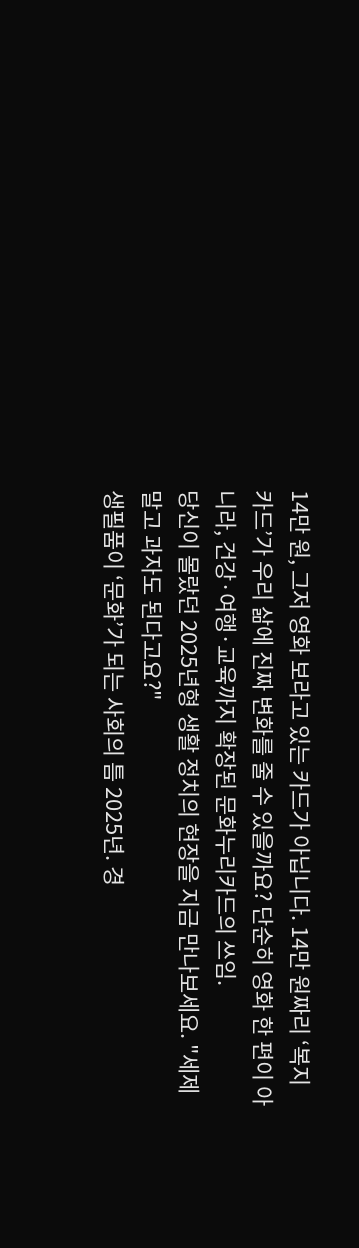14만 원, 그저 영화 보라고 있는 카드가 아닙니다. 14만 원짜리 ‘복지 카드’가 우리 삶에 진짜 변화를 줄 수 있을까요? 단순히 영화 한 편이 아니라, 건강·여행·교육까지 확장된 문화누리카드의 쓰임.
당신이 몰랐던 2025년형 생활 정치의 현장을 지금 만나보세요. "세제 말고 과자도 된다고요?"
생필품이 ‘문화’가 되는 사회의 틈 2025년. 경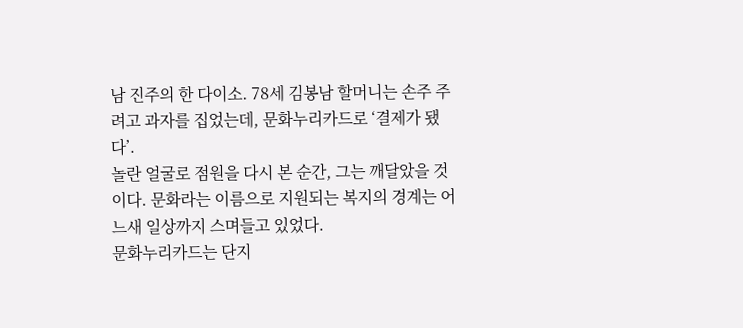남 진주의 한 다이소. 78세 김봉남 할머니는 손주 주려고 과자를 집었는데, 문화누리카드로 ‘결제가 됐다’.
놀란 얼굴로 점원을 다시 본 순간, 그는 깨달았을 것이다. 문화라는 이름으로 지원되는 복지의 경계는 어느새 일상까지 스며들고 있었다.
문화누리카드는 단지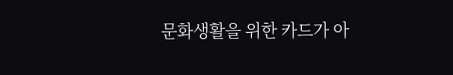문화생활을 위한 카드가 아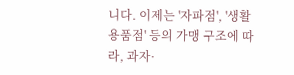니다. 이제는 '자파점', '생활용품점' 등의 가맹 구조에 따라, 과자·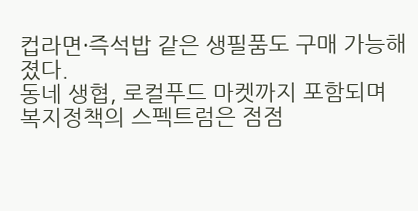컵라면·즉석밥 같은 생필품도 구매 가능해졌다.
동네 생협, 로컬푸드 마켓까지 포함되며 복지정책의 스펙트럼은 점점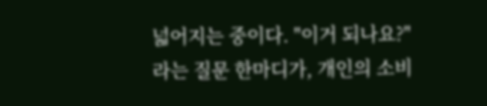넓어지는 중이다. "이거 되나요?"
라는 질문 한마디가, 개인의 소비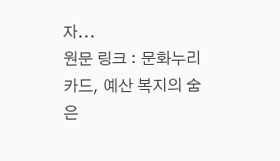자...
원문 링크 : 문화누리카드, 예산 복지의 숨은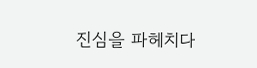진심을 파헤치다